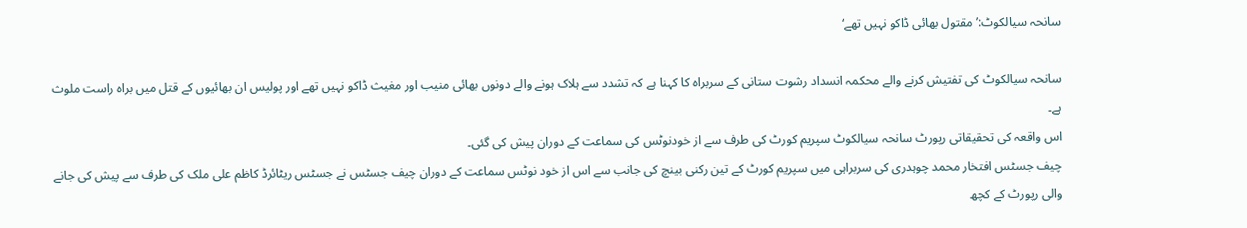سانحہ سیالکوٹ:’ مقتول بھائی ڈاکو نہیں تھے‘

سانحہ سیالکوٹ کی تفتیش کرنے والے محکمہ انسداد رشوت ستانی کے سربراہ کا کہنا ہے کہ تشدد سے ہلاک ہونے والے دونوں بھائی منیب اور مغیث ڈاکو نہیں تھے اور پولیس ان بھائیوں کے قتل میں براہ راست ملوث ہے۔
اس واقعہ کی تحقیقاتی رپورٹ سانحہ سیالکوٹ سپریم کورٹ کی طرف سے از خودنوٹس کی سماعت کے دوران پیش کی گئی۔
چیف جسٹس افتخار محمد چوہدری کی سربراہی میں سپریم کورٹ کے تین رکنی بینچ کی جانب سے اس از خود نوٹس سماعت کے دوران چیف جسٹس نے جسٹس ریٹائرڈ کاظم علی ملک کی طرف سے پیش کی جانے والی رپورٹ کے کچھ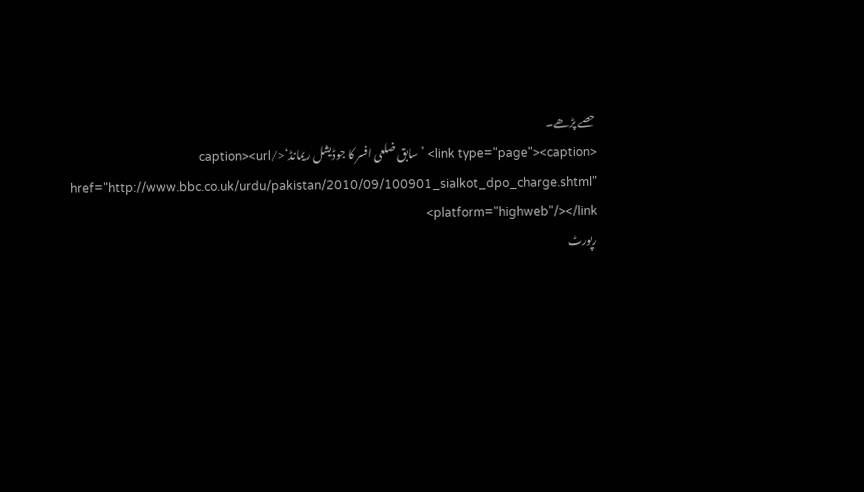حصے پڑھے۔
<link type="page"><caption> ’سابق ضلعی افسر کا جوڈیشل ریمانڈ‘</caption><url href="http://www.bbc.co.uk/urdu/pakistan/2010/09/100901_sialkot_dpo_charge.shtml" platform="highweb"/></link>
رپورٹ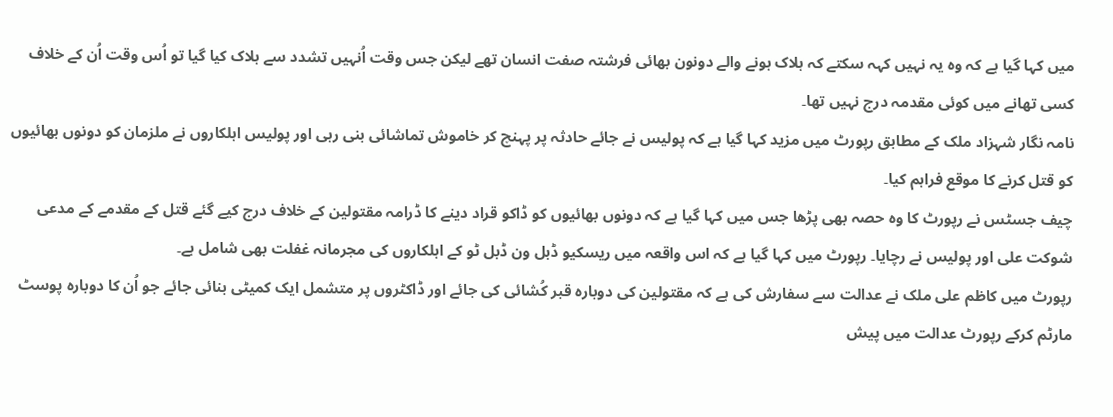میں کہا گیا ہے کہ وہ یہ نہیں کہہ سکتے کہ ہلاک ہونے والے دونون بھائی فرشتہ صفت انسان تھے لیکن جس وقت اُنہیں تشدد سے ہلاک کیا گیا تو اُس وقت اُن کے خلاف کسی تھانے میں کوئی مقدمہ درج نہیں تھا۔
نامہ نگار شہزاد ملک کے مطابق رپورٹ میں مزید کہا گیا ہے کہ پولیس نے جائے حادثہ پر پہنچ کر خاموش تماشائی بنی رہی اور پولیس اہلکاروں نے ملزمان کو دونوں بھائیوں کو قتل کرنے کا موقع فراہم کیا۔
چیف جسٹس نے رپورٹ کا وہ حصہ بھی پڑھا جس میں کہا گیا ہے کہ دونوں بھائیوں کو ڈاکو قراد دینے کا ڈرامہ مقتولین کے خلاف درج کیے گئے قتل کے مقدمے کے مدعی شوکت علی اور پولیس نے رچایا۔ رپورٹ میں کہا گیا ہے کہ اس واقعہ میں ریسکیو ڈبل ون ڈبل ٹو کے اہلکاروں کی مجرمانہ غفلت بھی شامل ہے۔
رپورٹ میں کاظم علی ملک نے عدالت سے سفارش کی ہے کہ مقتولین کی دوبارہ قبر کُشائی کی جائے اور ڈاکٹروں پر متشمل ایک کمیٹی بنائی جائے جو اُن کا دوبارہ پوسٹ مارٹم کرکے رپورٹ عدالت میں پیش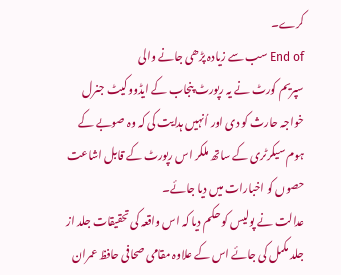کرے۔
End of سب سے زیادہ پڑھی جانے والی
سپریم کورٹ نے یہ رپورٹ پنجاب کے ایڈووکیٹ جنرل خواجہ حارث کو دی اور اُنہیں ہدایت کی کہ وہ صوبے کے ہوم سیکرٹری کے ساتھ ملکر اس رپورٹ کے قابل اشاعت حصوں کو اخبارات میں دیا جائے۔
عدالت نے پولیس کو حکم دیا کہ اس واقعہ کی تحقیقات جلد از جلد مکمل کی جائے اس کے علاوہ مقامی صحافی حافظ عمران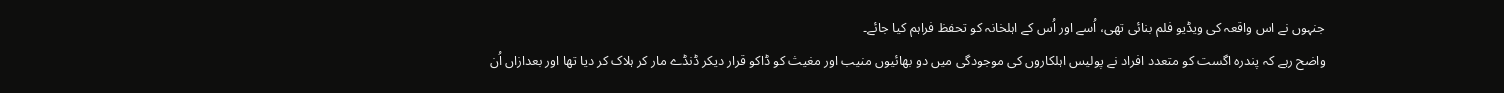جنہوں نے اس واقعہ کی ویڈیو فلم بنائی تھی، اُسے اور اُس کے اہلخانہ کو تحفظ فراہم کیا جائے۔
واضح رہے کہ پندرہ اگست کو متعدد افراد نے پولیس اہلکاروں کی موجودگی میں دو بھائیوں منیب اور مغیث کو ڈاکو قرار دیکر ڈنڈے مار کر ہلاک کر دیا تھا اور بعدازاں اُن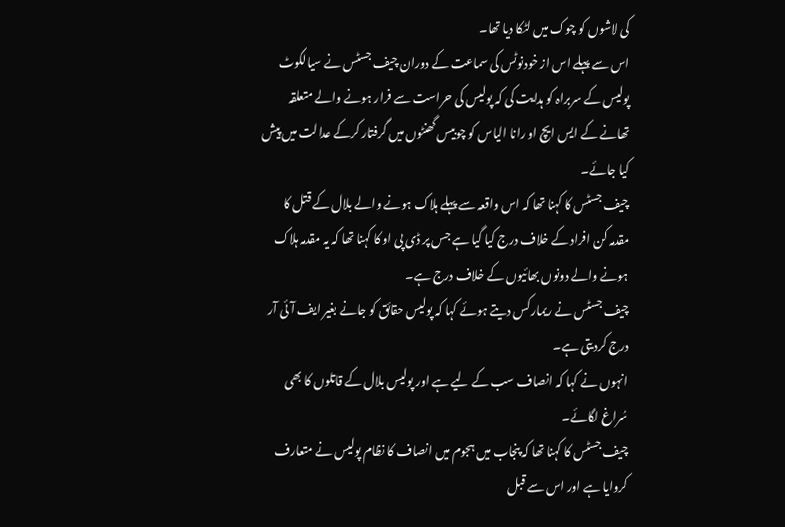کی لاشوں کو چوک میں لٹکا دیا تھا۔
اس سے پہلے اس از خودنوٹس کی سماعت کے دوران چیف جسٹس نے سیالکوٹ پولیس کے سربراہ کو ہدایت کی کہ پولیس کی حراست سے فرار ہونے والے متعلقہ تھانے کے ایس ایچ او رانا الیاس کو چوبیس گھنٹوں میں گرفتار کرکے عدالت میں پیش کیا جائے۔
چیف جسٹس کا کہنا تھا کہ اس واقعہ سے پہلے ہلاک ہونے والے بلال کے قتل کا مقدمہ کن افراد کے خلاف درج کیا گیا ہے جس پر ڈی پی او کا کہنا تھا کہ یہ مقدمہ ہلاک ہونے والے دونوں بھائیوں کے خلاف درج ہے۔
چیف جسٹس نے ریمارکس دیتے ہوئے کہا کہ پولیس حقائق کو جانے بغیر ایف آئی آر درج کردیتی ہے۔
انہوں نے کہا کہ انصاف سب کے لیے ہے اور پولیس بلال کے قاتلوں کا بھی سُراغ لگائے۔
چیف جسٹس کا کہنا تھا کہ پنجاب میں ہجوم میں انصاف کا نظام پولیس نے متعارف کروایا ہے اور اس سے قبل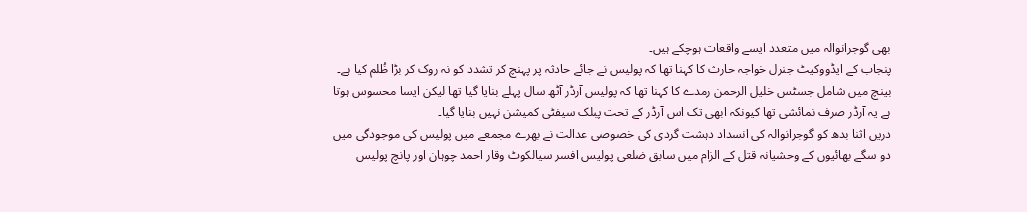بھی گوجرانوالہ میں متعدد ایسے واقعات ہوچکے ہیں۔
پنجاب کے ایڈووکیٹ جنرل خواجہ حارث کا کہنا تھا کہ پولیس نے جائے حادثہ پر پہنچ کر تشدد کو نہ روک کر بڑا ظُلم کیا ہے۔
بینچ میں شامل جسٹس خلیل الرحمن رمدے کا کہنا تھا کہ پولیس آرڈر آٹھ سال پہلے بنایا گیا تھا لیکن ایسا محسوس ہوتا ہے یہ آرڈر صرف نمائشی تھا کیونکہ ابھی تک اس آرڈر کے تحت پبلک سیفٹی کمیشن نہیں بنایا گیا۔
دریں اثنا بدھ کو گوجرانوالہ کی انسداد دہشت گردی کی خصوصی عدالت نے بھرے مجمعے میں پولیس کی موجودگی میں دو سگے بھائیوں کے وحشیانہ قتل کے الزام میں سابق ضلعی پولیس افسر سیالکوٹ وقار احمد چوہان اور پانچ پولیس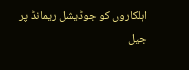اہلکاروں کو جوڈیشل ریمانڈ پر جیل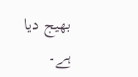بھیج دیا ہے۔